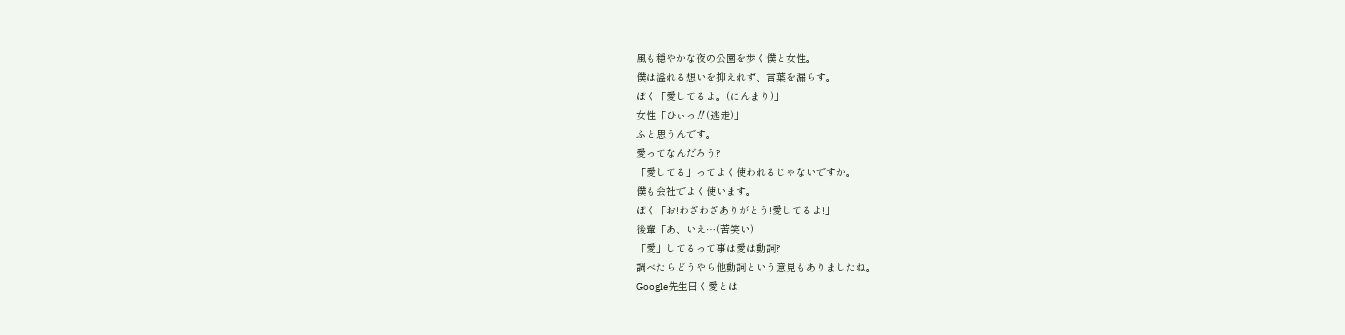風も穏やかな夜の公園を歩く僕と女性。
僕は溢れる想いを抑えれず、言葉を漏らす。
ぼく「愛してるよ。(にんまり)」
女性「ひぃっ‼(逃走)」
ふと思うんです。
愛ってなんだろう?
「愛してる」ってよく使われるじゃないですか。
僕も会社でよく使います。
ぼく「お!わざわざありがとう!愛してるよ!」
後輩「あ、いえ…(苦笑い)
「愛」してるって事は愛は動詞?
調べたらどうやら他動詞という意見もありましたね。
Google先生曰く愛とは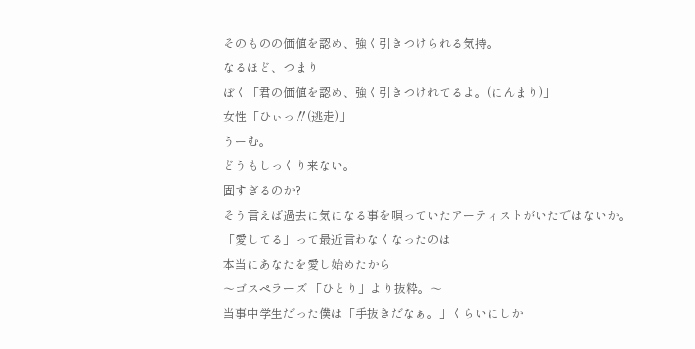そのものの価値を認め、強く引きつけられる気持。
なるほど、つまり
ぼく「君の価値を認め、強く引きつけれてるよ。(にんまり)」
女性「ひぃっ‼(逃走)」
うーむ。
どうもしっくり来ない。
固すぎるのか?
そう言えば過去に気になる事を唄っていたアーティストがいたではないか。
「愛してる」って最近言わなくなったのは
本当にあなたを愛し始めたから
〜ゴスペラーズ 「ひとり」より抜粋。〜
当事中学生だった僕は「手抜きだなぁ。」くらいにしか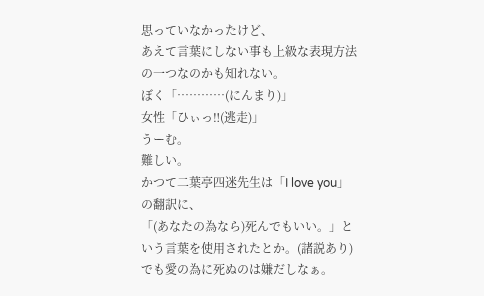思っていなかったけど、
あえて言葉にしない事も上級な表現方法の一つなのかも知れない。
ぼく「…………(にんまり)」
女性「ひぃっ‼(逃走)」
うーむ。
難しい。
かつて二葉亭四迷先生は「I love you」の翻訳に、
「(あなたの為なら)死んでもいい。」という言葉を使用されたとか。(諸説あり)
でも愛の為に死ぬのは嫌だしなぁ。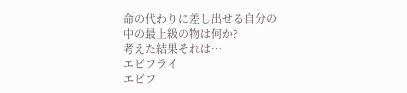命の代わりに差し出せる自分の中の最上級の物は何か?
考えた結果それは…
エビフライ
エビフ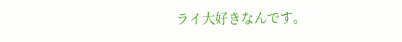ライ大好きなんです。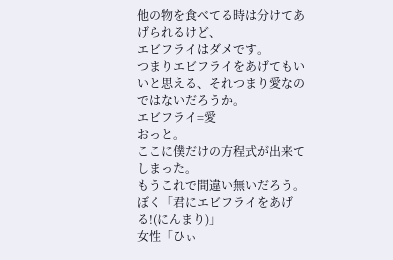他の物を食べてる時は分けてあげられるけど、
エビフライはダメです。
つまりエビフライをあげてもいいと思える、それつまり愛なのではないだろうか。
エビフライ=愛
おっと。
ここに僕だけの方程式が出来てしまった。
もうこれで間違い無いだろう。
ぼく「君にエビフライをあげる!(にんまり)」
女性「ひぃ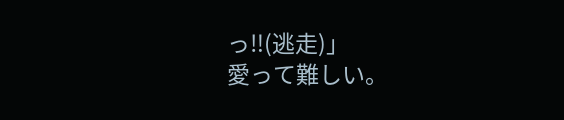っ‼(逃走)」
愛って難しい。